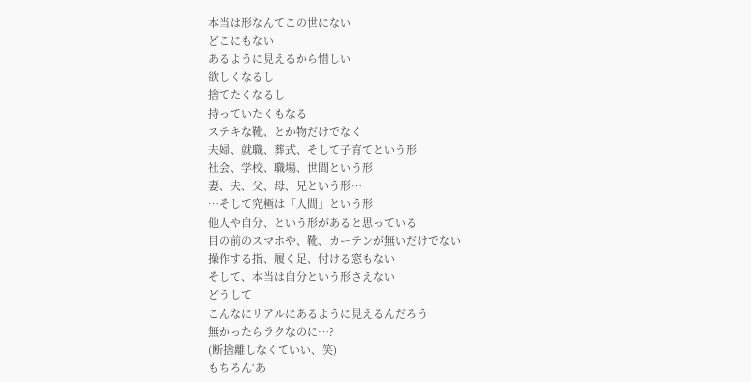本当は形なんてこの世にない
どこにもない
あるように見えるから惜しい
欲しくなるし
捨てたくなるし
持っていたくもなる
ステキな靴、とか物だけでなく
夫婦、就職、葬式、そして子育てという形
社会、学校、職場、世間という形
妻、夫、父、母、兄という形…
…そして究極は「人間」という形
他人や自分、という形があると思っている
目の前のスマホや、靴、カーテンが無いだけでない
操作する指、履く足、付ける窓もない
そして、本当は自分という形さえない
どうして
こんなにリアルにあるように見えるんだろう
無かったらラクなのに…?
(断捨離しなくていい、笑)
もちろん‘あ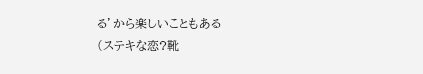る’から楽しいこともある
(ステキな恋?靴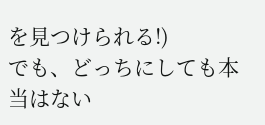を見つけられる!)
でも、どっちにしても本当はない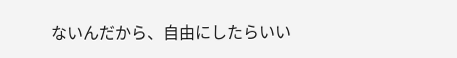ないんだから、自由にしたらいい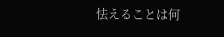怯えることは何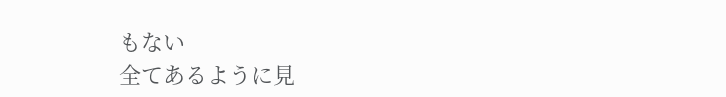もない
全てあるように見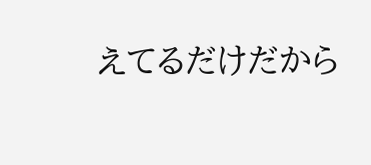えてるだけだから